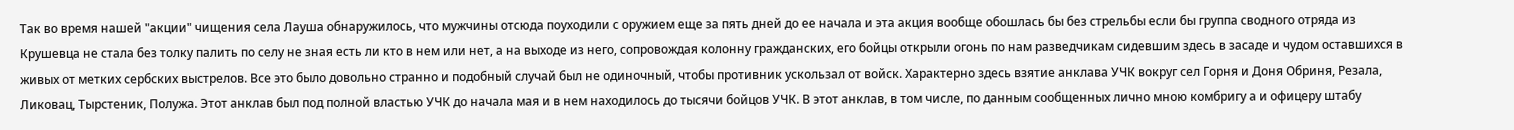Так во время нашей "акции" чищения села Лауша обнаружилось, что мужчины отсюда поуходили с оружием еще за пять дней до ее начала и эта акция вообще обошлась бы без стрельбы если бы группа сводного отряда из Крушевца не стала без толку палить по селу не зная есть ли кто в нем или нет, а на выходе из него, сопровождая колонну гражданских, его бойцы открыли огонь по нам разведчикам сидевшим здесь в засаде и чудом оставшихся в живых от метких сербских выстрелов. Все это было довольно странно и подобный случай был не одиночный, чтобы противник ускользал от войск. Характерно здесь взятие анклава УЧК вокруг сел Горня и Доня Обриня, Резала, Ликовац, Тырстеник, Полужа. Этот анклав был под полной властью УЧК до начала мая и в нем находилось до тысячи бойцов УЧК. В этот анклав, в том числе, по данным сообщенных лично мною комбригу а и офицеру штабу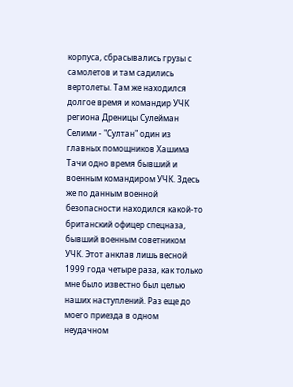корпуса, сбрасывались грузы с самолетов и там садились вертолеты. Там же находился долгое время и командир УЧК региона Дреницы Сулейман Селими - "Султан" один из главных помощников Хашима Тачи одно время бывший и военным командиром УЧК. Здесь же по данным военной безопасности находился какой-то британский офицер спецназа, бывший военным советником УЧК. Этот анклав лишь весной 1999 года четыре раза, как только мне было известно был целью наших наступлений. Раз еще до моего приезда в одном неудачном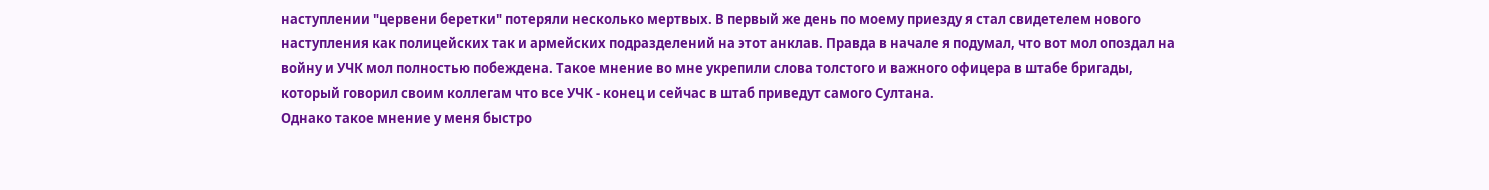наступлении "цервени беретки" потеряли несколько мертвых. В первый же день по моему приезду я стал свидетелем нового наступления как полицейских так и армейских подразделений на этот анклав. Правда в начале я подумал, что вот мол опоздал на войну и УЧК мол полностью побеждена. Такое мнение во мне укрепили слова толстого и важного офицера в штабе бригады, который говорил своим коллегам что все УЧК - конец и сейчас в штаб приведут самого Султана.
Однако такое мнение у меня быстро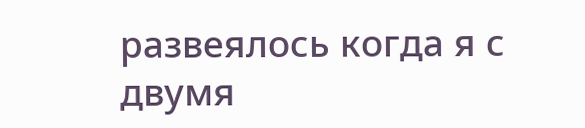развеялось когда я с двумя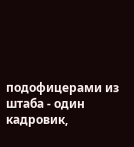подофицерами из штаба - один кадровик,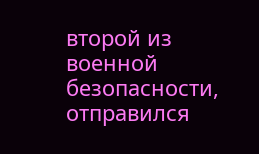второй из военной безопасности, отправился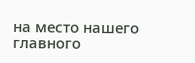на место нашего главного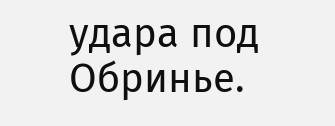удара под Обринье.